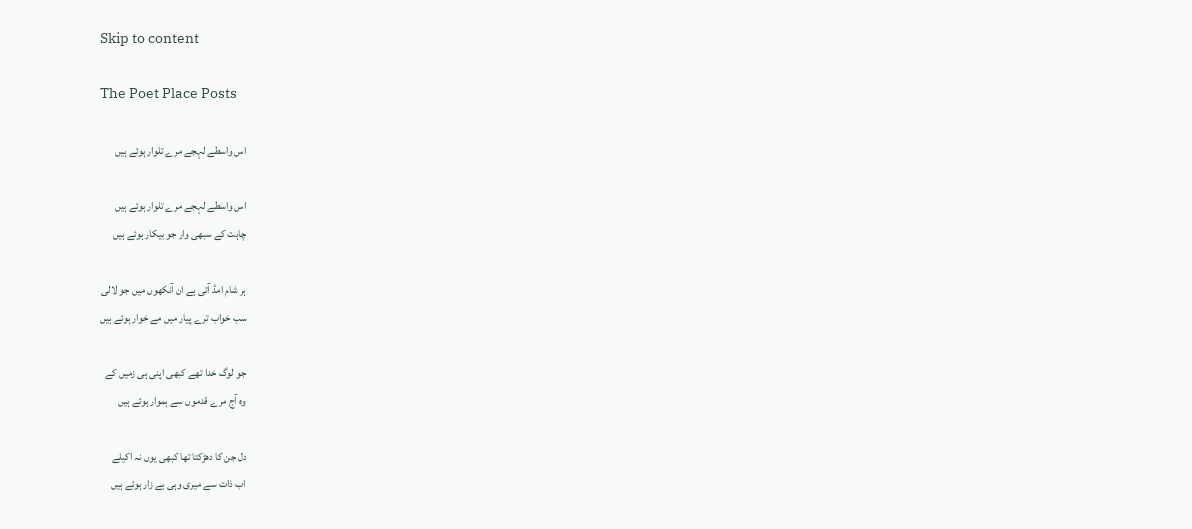Skip to content

The Poet Place Posts

اس واسطے لہجے مرے تلوار ہوئے ہیں

اس واسطے لہجے مرے تلوار ہوئے ہیں
چاہت کے سبھی وار جو بیکار ہوئے ہیں

ہر شام امڈ آتی ہے ان آنکھوں میں جو لالی
سب خواب ترے پیار میں مے خوار ہوئے ہیں

جو لوگ خدا تھے کبھی اپنی ہی زمیں کے
وہ آج مرے قدموں سے ہموار ہوئے ہیں

دل جن کا دھڑکتا تھا کبھی یوں نہ اکیلے
اب ذات سے میری وہی بے زار ہوئے ہیں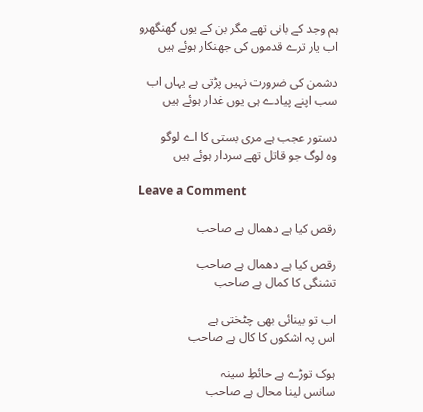ہم وجد کے بانی تھے مگر بن کے یوں گھنگھرو
اب یار ترے قدموں کی جھنکار ہوئے ہیں

دشمن کی ضرورت نہیں پڑتی ہے یہاں اب
سب اپنے پیادے ہی یوں غدار ہوئے ہیں

دستور عجب ہے مری بستی کا اے لوگو
وہ لوگ جو قاتل تھے سردار ہوئے ہیں

Leave a Comment

رقص کیا ہے دھمال ہے صاحب

رقص کیا ہے دھمال ہے صاحب
تشنگی کا کمال ہے صاحب

اب تو بینائی بھی چٹختی ہے
اس پہ اشکوں کا کال ہے صاحب

ہوک توڑے ہے حائطِ سینہ
سانس لینا محال ہے صاحب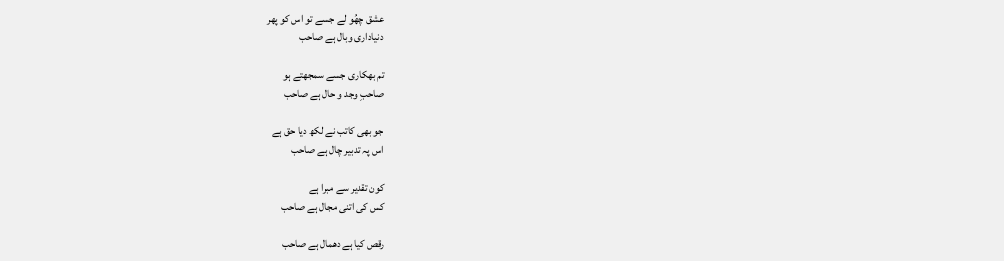عشق چھُو لے جسے تو اس کو پھر
دنیاداری وبال ہے صاحب

تم بھکاری جسے سمجھتے ہو
صاحبِ وجد و حال ہے صاحب

جو بھی کاتب نے لکھ دیا حق ہے
اس پہ تدبیر چال ہے صاحب

کون تقدیر سے مبرا ہے
کس کی اتنی مجال ہے صاحب

رقص کیا ہے دھمال ہے صاحب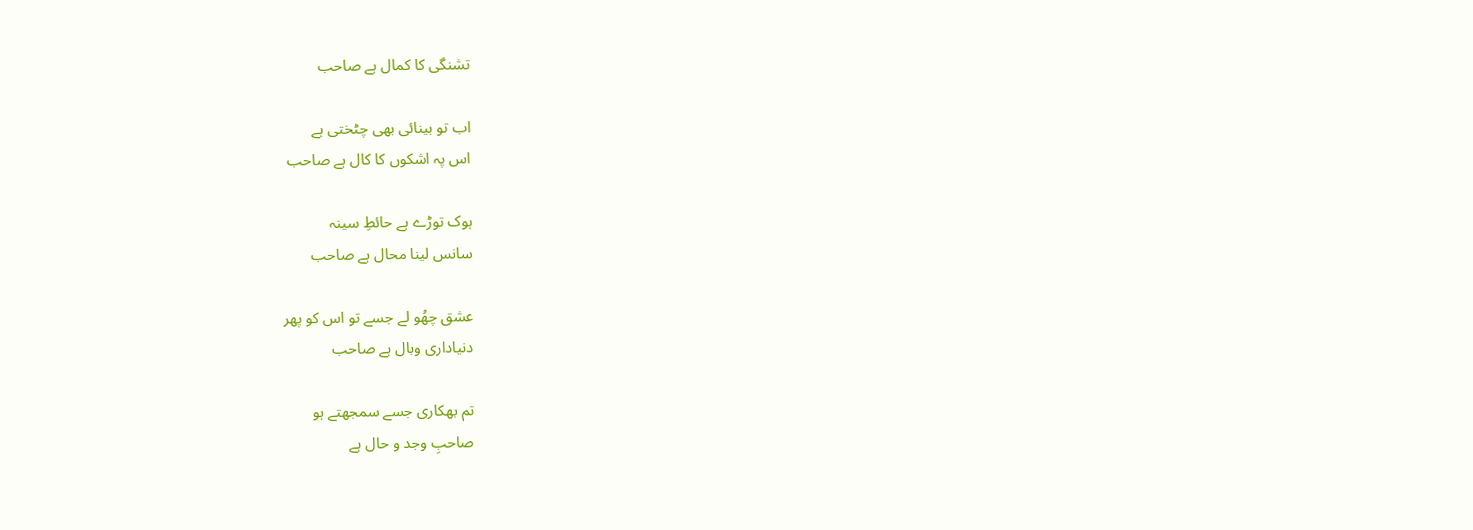تشنگی کا کمال ہے صاحب

اب تو بینائی بھی چٹختی ہے
اس پہ اشکوں کا کال ہے صاحب

ہوک توڑے ہے حائطِ سینہ
سانس لینا محال ہے صاحب

عشق چھُو لے جسے تو اس کو پھر
دنیاداری وبال ہے صاحب

تم بھکاری جسے سمجھتے ہو
صاحبِ وجد و حال ہے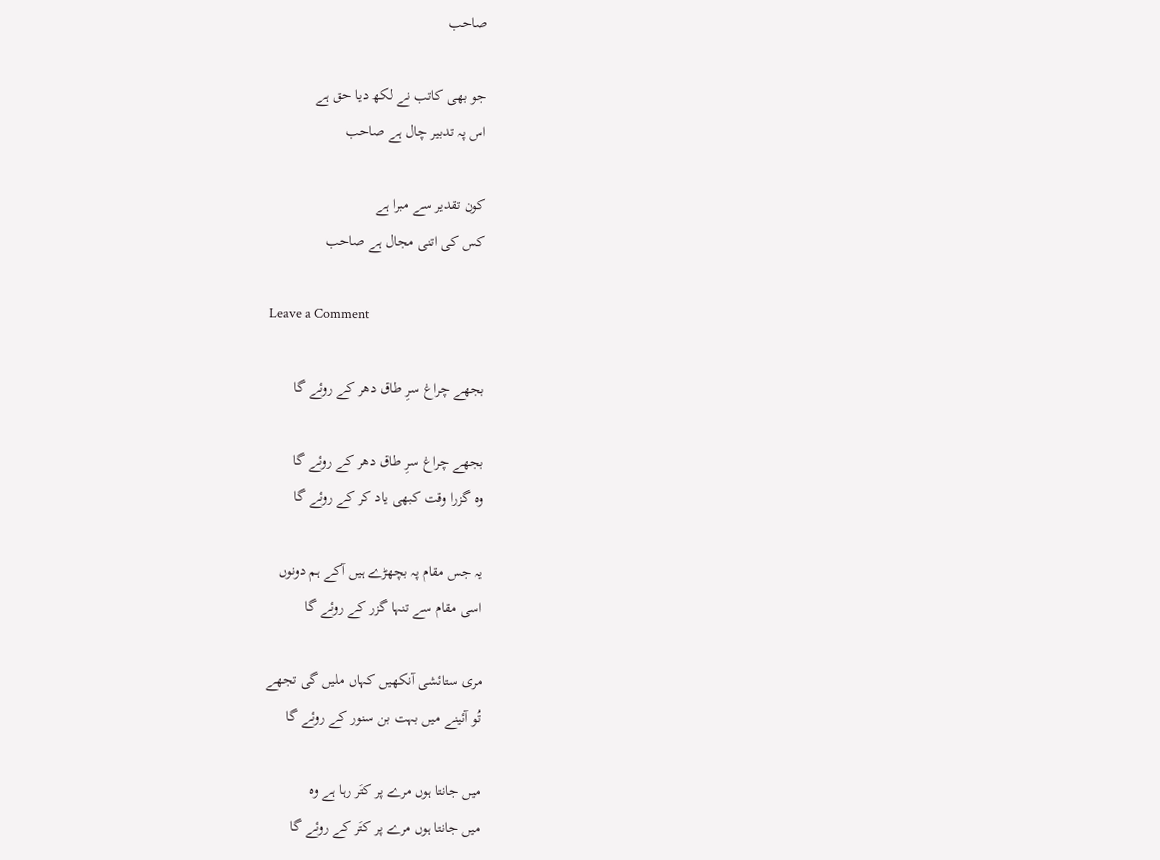صاحب

جو بھی کاتب نے لکھ دیا حق ہے
اس پہ تدبیر چال ہے صاحب

کون تقدیر سے مبرا ہے
کس کی اتنی مجال ہے صاحب

Leave a Comment

بجھے چراغ سرِ طاق دھر کے روئے گا

بجھے چراغ سرِ طاق دھر کے روئے گا
وہ گزرا وقت کبھی یاد کر کے روئے گا

یہ جس مقام پہ بچھڑے ہیں آکے ہم دونوں
اسی مقام سے تنہا گزر کے روئے گا

مری ستائشی آنکھیں کہاں ملیں گی تجھے
تُو آئینے میں بہت بن سنور کے روئے گا

میں جانتا ہوں مرے پر کتَر رہا ہے وہ
میں جانتا ہوں مرے پر کتَر کے روئے گا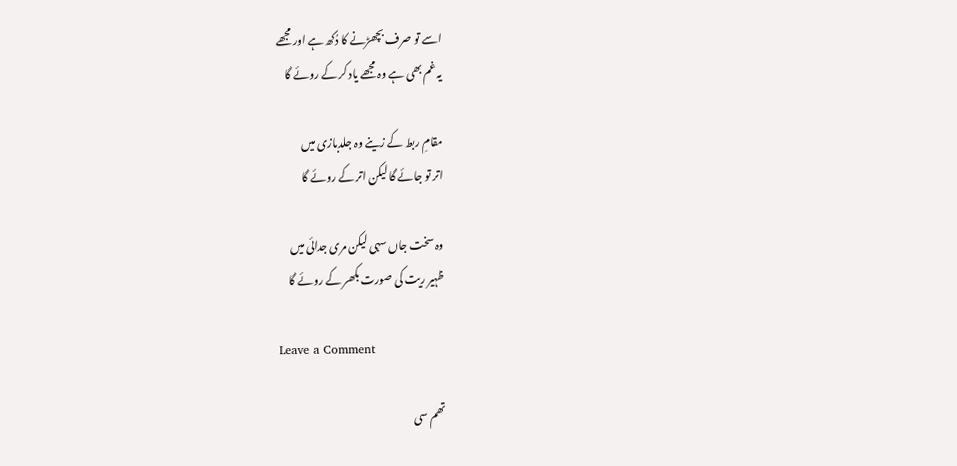اسے تو صرف بچھڑنے کا دُکھ ہے اور مجھے
یہ غم بھی ہے وہ مجھے یاد کر کے روئے گا

مقامِ ربط کے زینے وہ جلدبازی میں
اتر تو جائے گا لیکن اتر کے روئے گا

وہ سخت جاں سہی لیکن مری جدائی میں
ظہیر ریت کی صورت بکھر کے روئے گا

Leave a Comment

تھم سی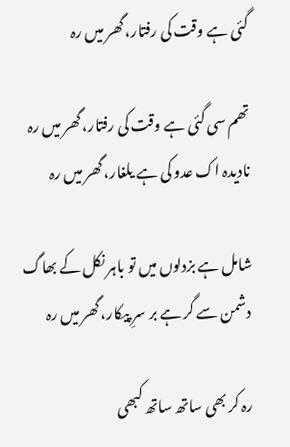گئی ہے وقت کی رفتار، گھر میں رہ

تھم سی گئی ہے وقت کی رفتار، گھر میں رہ
نادیدہ اک عدو کی ہے یلغار، گھر میں رہ

شامل ہے بزدلوں میں تو باہر نکل کے بھاگ
دشمن سے گر ہے بر سرِ پیکار، گھر میں رہ

رہ کر بھی ساتھ ساتھ کبھی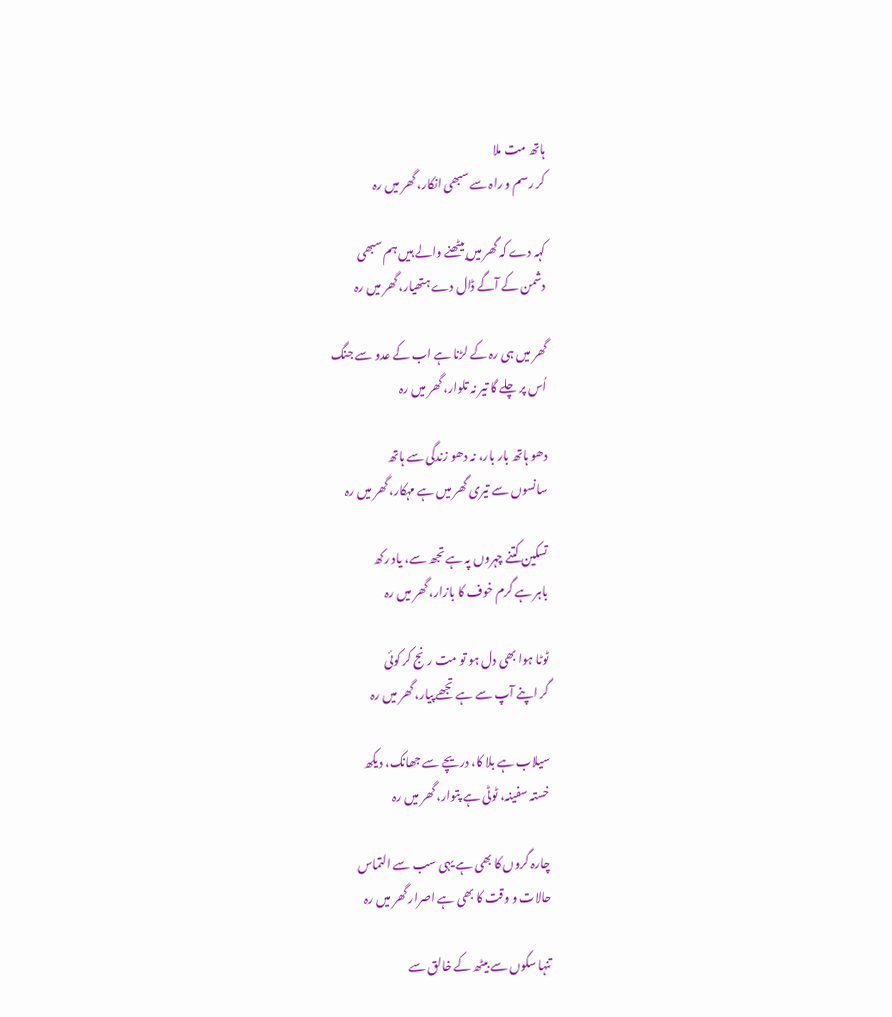ہاتھ مت ملا
کر رسم و راہ سے سبھی انکار، گھر میں رہ

کہہ دے کہ گھر میں بیٹھنے والے ہیں ہم سبھی
دشمن کے آگے ڈال دے ہتھیار، گھر میں رہ

گھر میں ہی رہ کے لڑنا ہے اب کے عدو سے جنگ
اُس پر چلے گا تیر نہ تلوار، گھر میں رہ

دھو ہاتھ بار بار، نہ دھو زندگی سے ہاتھ
سانسوں سے تیری گھر میں ہے مہکار، گھر میں رہ

تسکین کتنے چہروں پہ ہے تجھ سے، یاد رکھ
باہر ہے گرم خوف کا بازار، گھر میں رہ

ٹوٹا ہوا بھی دل ہو تو مت رنج کر کوئی
گر اپنے آپ سے ہے تجھے پیار، گھر میں رہ

سیلاب ہے بلا کا، دریچے سے جھانک، دیکھ
خستہ سفینہ، ٹوٹی ہے پتوار، گھر میں رہ

چارہ گروں کا بھی ہے یہی سب سے التماس
حالات و وقت کا بھی ہے اصرار گھر میں رہ

تنہا سکوں سے بیٹھ کے خالق سے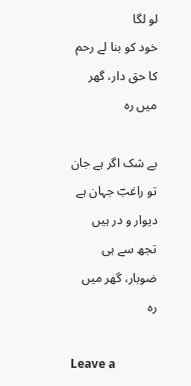لو لگا
خود کو بنا لے رحم کا حق دار، گھر میں رہ

بے شک اگر ہے جان تو راغبؔ جہان ہے
دیوار و در ہیں تجھ سے ہی ضوبار، گھر میں رہ

Leave a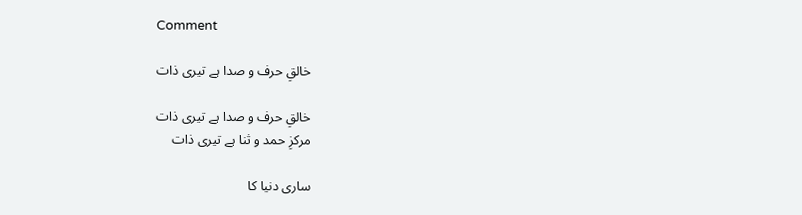Comment

خالقِ حرف و صدا ہے تیری ذات

خالقِ حرف و صدا ہے تیری ذات
مرکزِ حمد و ثنا ہے تیری ذات

ساری دنیا کا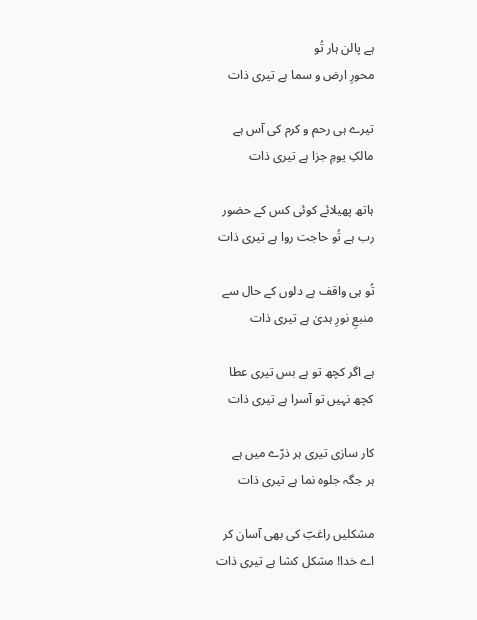ہے پالن ہار تُو
محورِ ارض و سما ہے تیری ذات

تیرے ہی رحم و کرم کی آس ہے
مالکِ یومِ جزا ہے تیری ذات

ہاتھ پھیلائے کوئی کس کے حضور
رب ہے تُو حاجت روا ہے تیری ذات

تُو ہی واقف ہے دلوں کے حال سے
منبعِ نورِ ہدیٰ ہے تیری ذات

ہے اگر کچھ تو ہے بس تیری عطا
کچھ نہیں تو آسرا ہے تیری ذات

کار سازی تیری ہر ذرّے میں ہے
ہر جگہ جلوہ نما ہے تیری ذات

مشکلیں راغبؔ کی بھی آسان کر
اے خدا! مشکل کشا ہے تیری ذات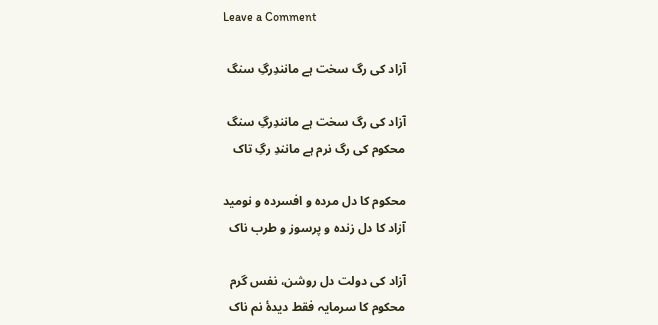Leave a Comment

آزاد کی رگ سخت ہے مانندِرگِ سنگ

آزاد کی رگ سخت ہے مانندِرگِ سنگ
محکوم کی رگ نرم ہے مانندِ رگِ تاک

محکوم کا دل مردہ و افسردہ و نومید
آزاد کا دل زندہ و پرسوز و طرب ناک

آزاد کی دولت دل روشن، نفس گرم
محکوم کا سرمایہ فقط دیدۂ نم ناک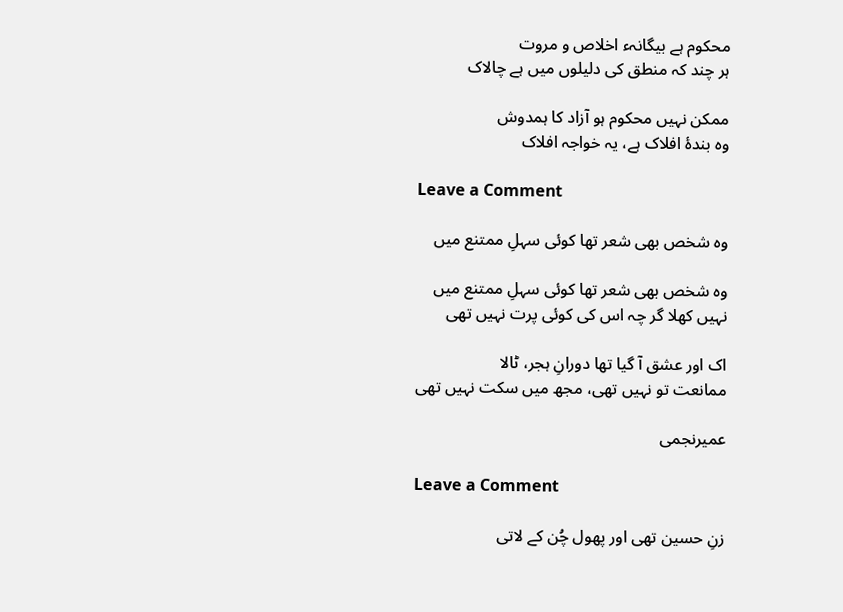محکوم ہے بیگانہء اخلاص و مروت
ہر چند کہ منطق کی دلیلوں میں ہے چالاک

ممکن نہیں محکوم ہو آزاد کا ہمدوش
وہ بندۂ افلاک ہے، یہ خواجہ افلاک

Leave a Comment

وہ شخص بھی شعر تھا کوئی سہلِ ممتنع میں

وہ شخص بھی شعر تھا کوئی سہلِ ممتنع میں
نہیں کھلا گر چہ اس کی کوئی پرت نہیں تھی

اک اور عشق آ گیا تھا دورانِ ہجر، ٹالا
ممانعت تو نہیں تھی، مجھ میں سکت نہیں تھی

عمیرنجمی

Leave a Comment

زنِ حسین تھی اور پھول چُن کے لاتی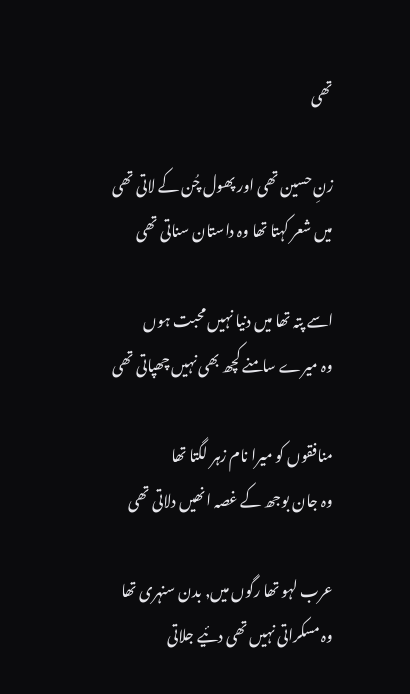تھی

زنِ حسین تھی اور پھول چُن کے لاتی تھی
میں شعر کہتا تھا وہ داستان سناتی تھی

اسے پتہ تھا میں دنیا نہیں محبت ہوں
وہ میرے سامنے کچھ بھی نہیں چھپاتی تھی

منافقوں کو میرا نام زہر لگتا تھا
وہ جان بوجھ کے غصہ انھیں دلاتی تھی

عرب لہو تھا رگوں میں, بدن سنہری تھا
وہ مسکراتی نہیں تھی دئیے جلاتی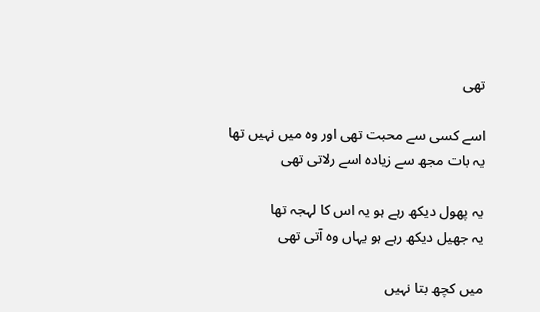تھی

اسے کسی سے محبت تھی اور وہ میں نہیں تھا
یہ بات مجھ سے زیادہ اسے رلاتی تھی

یہ پھول دیکھ رہے ہو یہ اس کا لہجہ تھا
یہ جھیل دیکھ رہے ہو یہاں وہ آتی تھی

میں کچھ بتا نہیں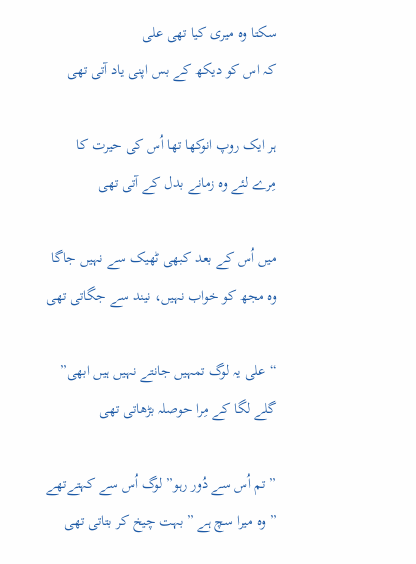سکتا وہ میری کیا تھی علی
کہ اس کو دیکھ کے بس اپنی یاد آتی تھی

ہر ایک روپ انوکھا تھا اُس کی حیرت کا
مِرے لئے وہ زمانے بدل کے آتی تھی

میں اُس کے بعد کبھی ٹھیک سے نہیں جاگا
وہ مجھ کو خواب نہیں، نیند سے جگاتی تھی

“علی یہ لوگ تمہیں جانتے نہیں ہیں ابھی”
گلے لگا کے مِرا حوصلہ بڑھاتی تھی

” تم اُس سے دُور رہو” لوگ اُس سے کہتےتھے
” وہ میرا سچ ہے ” بہت چیخ کر بتاتی تھی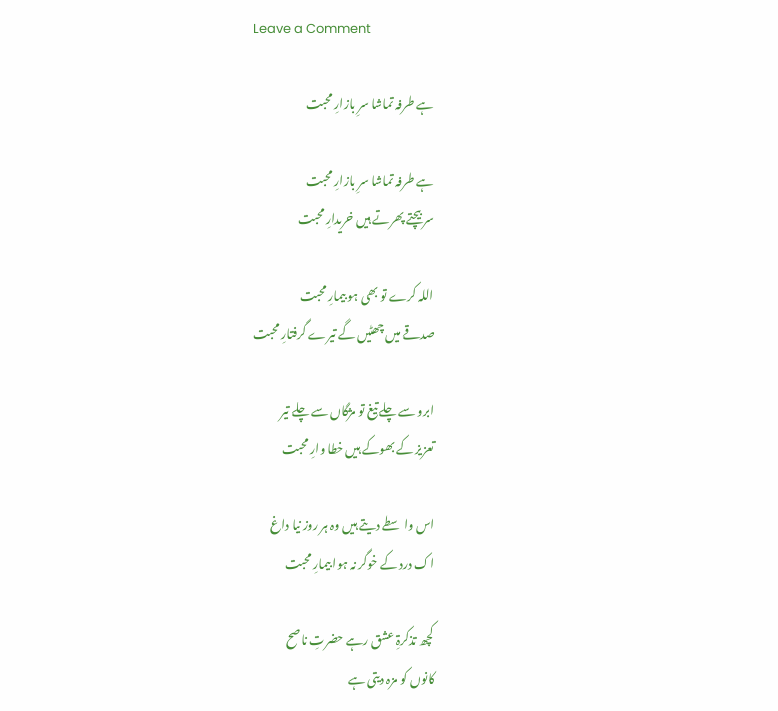Leave a Comment

ہے طرفہ تماشا سرِ بازارِ محبت

ہے طرفہ تماشا سرِ بازارِ محبت
سر بیچتے پھرتے ہیں خریدارِ محبت

اللہ کرے تو بھی ہو بیمارِ محبت
صدقے میں چھٹیں گے تیرے گرفتارِ محبت

ابرو سے چلے تیغ تو مژگاں سے چلے تیر
تعزیز کے بھوکے ہیں خطا وارِ محبت

اس واسطے دیتے ہیں وہ ہر روز نیا داغ
اک درد کے خوگر نہ ہوا بیمارِ محبت

کچھ تذکرۃِ عشق رہے حضرتِ ناصح
کانوں کو مزہ دیتی ہے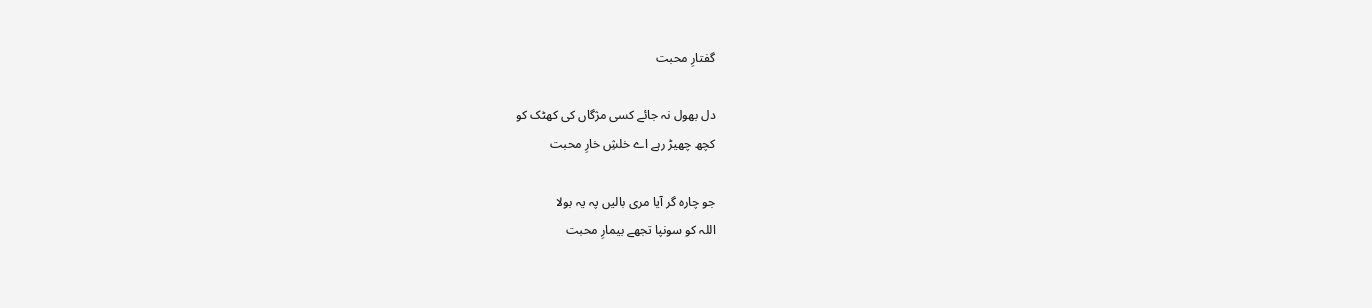گفتارِ محبت

دل بھول نہ جائے کسی مژگاں کی کھٹک کو
کچھ چھیڑ رہے اے خلشِ خارِ محبت

جو چارہ گر آیا مری بالیں پہ یہ بولا
اللہ کو سونپا تجھے بیمارِ محبت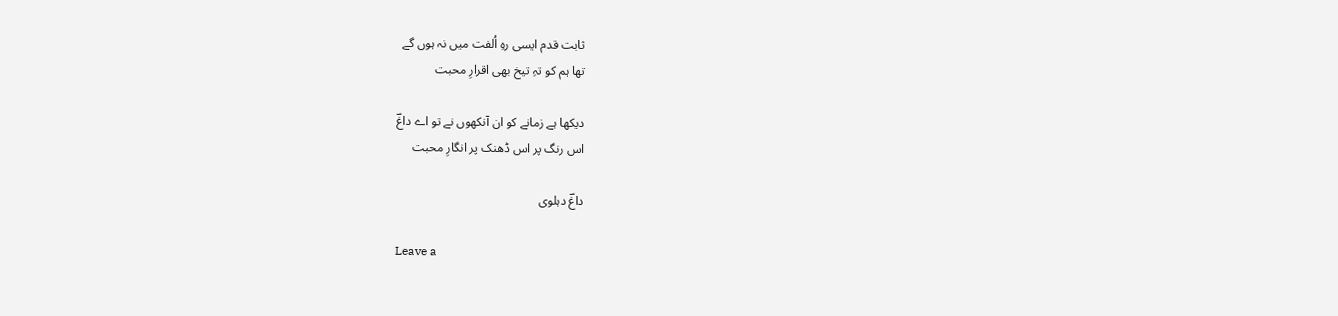ثابت قدم ایسی رہِ اُلفت میں نہ ہوں گے
تھا ہم کو تہِ تیخ بھی اقرارِ محبت

دیکھا ہے زمانے کو ان آنکھوں نے تو اے داغؔ
اس رنگ پر اس ڈھنک پر انگارِ محبت

داغؔ دہلوی

Leave a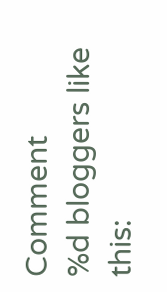Comment
%d bloggers like this: